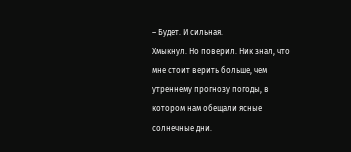– Будет. И сильная.
Хмыкнул. Но поверил. Ник знал, что мне стоит верить больше, чем утреннему прогнозу погоды, в котором нам обещали ясные солнечные дни.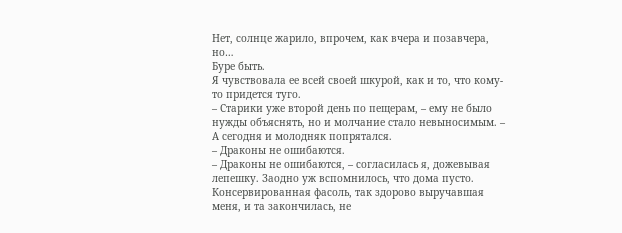Нет, солнце жарило, впрочем, как вчера и позавчера, но…
Буре быть.
Я чувствовала ее всей своей шкурой, как и то, что кому-то придется туго.
– Старики уже второй день по пещерам, – ему не было нужды объяснять, но и молчание стало невыносимым. – А сегодня и молодняк попрятался.
– Драконы не ошибаются.
– Драконы не ошибаются, – согласилась я, дожевывая лепешку. Заодно уж вспомнилось, что дома пусто. Консервированная фасоль, так здорово выручавшая меня, и та закончилась, не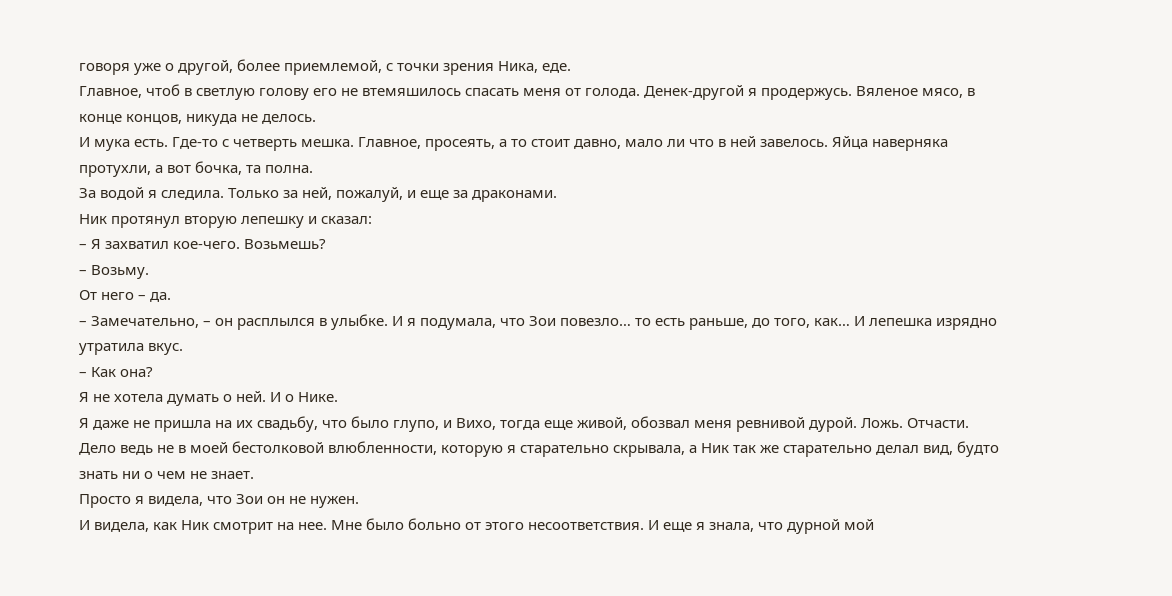говоря уже о другой, более приемлемой, с точки зрения Ника, еде.
Главное, чтоб в светлую голову его не втемяшилось спасать меня от голода. Денек-другой я продержусь. Вяленое мясо, в конце концов, никуда не делось.
И мука есть. Где-то с четверть мешка. Главное, просеять, а то стоит давно, мало ли что в ней завелось. Яйца наверняка протухли, а вот бочка, та полна.
За водой я следила. Только за ней, пожалуй, и еще за драконами.
Ник протянул вторую лепешку и сказал:
– Я захватил кое-чего. Возьмешь?
– Возьму.
От него – да.
– Замечательно, – он расплылся в улыбке. И я подумала, что Зои повезло… то есть раньше, до того, как… И лепешка изрядно утратила вкус.
– Как она?
Я не хотела думать о ней. И о Нике.
Я даже не пришла на их свадьбу, что было глупо, и Вихо, тогда еще живой, обозвал меня ревнивой дурой. Ложь. Отчасти. Дело ведь не в моей бестолковой влюбленности, которую я старательно скрывала, а Ник так же старательно делал вид, будто знать ни о чем не знает.
Просто я видела, что Зои он не нужен.
И видела, как Ник смотрит на нее. Мне было больно от этого несоответствия. И еще я знала, что дурной мой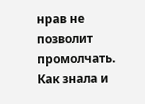нрав не позволит промолчать. Как знала и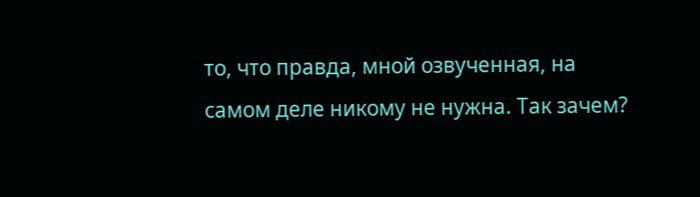то, что правда, мной озвученная, на самом деле никому не нужна. Так зачем?